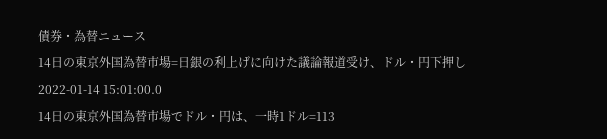債券・為替ニュース
14日の東京外国為替市場=日銀の利上げに向けた議論報道受け、ドル・円下押し
2022-01-14 15:01:00.0
14日の東京外国為替市場でドル・円は、一時1ドル=113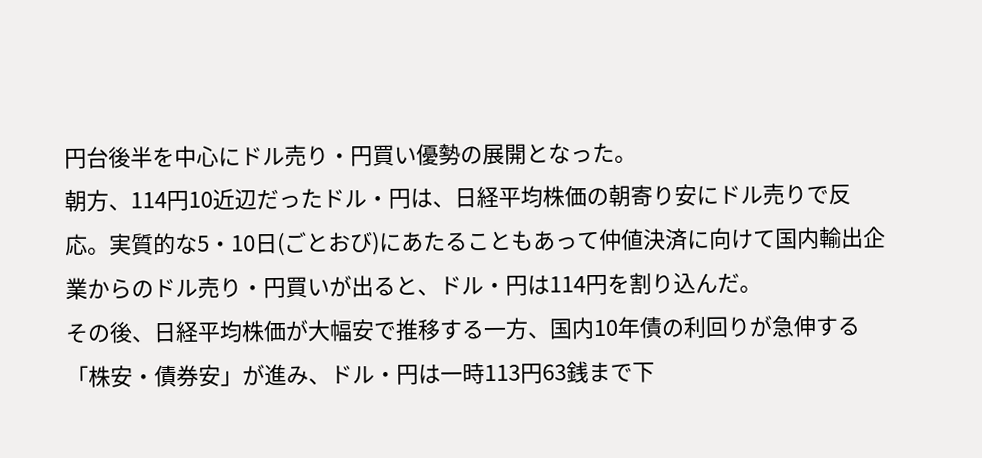円台後半を中心にドル売り・円買い優勢の展開となった。
朝方、114円10近辺だったドル・円は、日経平均株価の朝寄り安にドル売りで反応。実質的な5・10日(ごとおび)にあたることもあって仲値決済に向けて国内輸出企業からのドル売り・円買いが出ると、ドル・円は114円を割り込んだ。
その後、日経平均株価が大幅安で推移する一方、国内10年債の利回りが急伸する「株安・債券安」が進み、ドル・円は一時113円63銭まで下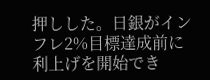押しした。日銀がインフレ2%目標達成前に利上げを開始でき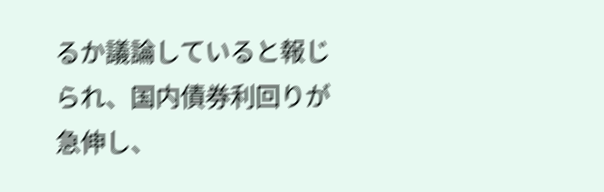るか議論していると報じられ、国内債券利回りが急伸し、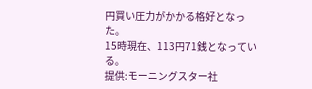円買い圧力がかかる格好となった。
15時現在、113円71銭となっている。
提供:モーニングスター社